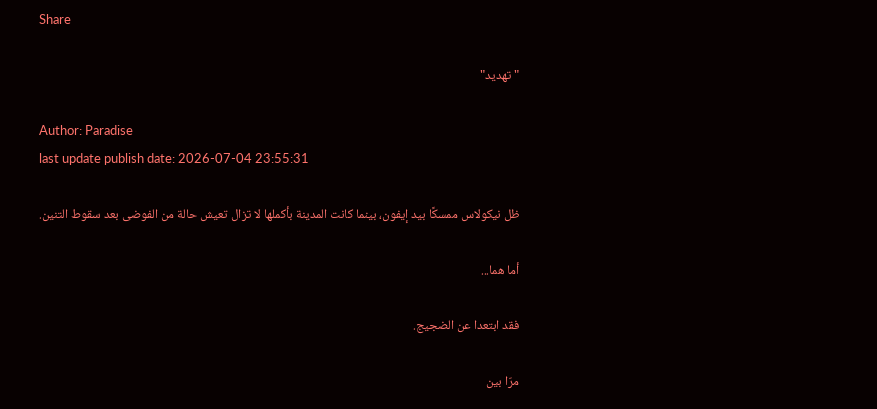Share

" تهديد"

Author: Paradise
last update publish date: 2026-07-04 23:55:31

ظل نيكولاس ممسكًا بيد إيفون، بينما كانت المدينة بأكملها لا تزال تعيش حالة من الفوضى بعد سقوط التنين.

أما هما...

فقد ابتعدا عن الضجيج.

مرّا بين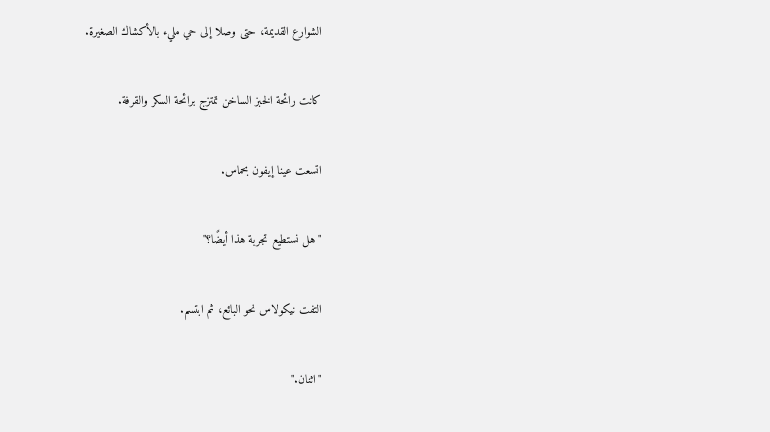الشوارع القديمة، حتى وصلا إلى حي مليء بالأكشاك الصغيرة.

كانت رائحة الخبز الساخن تمتزج برائحة السكر والقرفة.

اتسعت عينا إيفون بحماس.

"هل نستطيع تجربة هذا أيضًا؟"

التفت نيكولاس نحو البائع، ثم ابتسم.

"اثنان."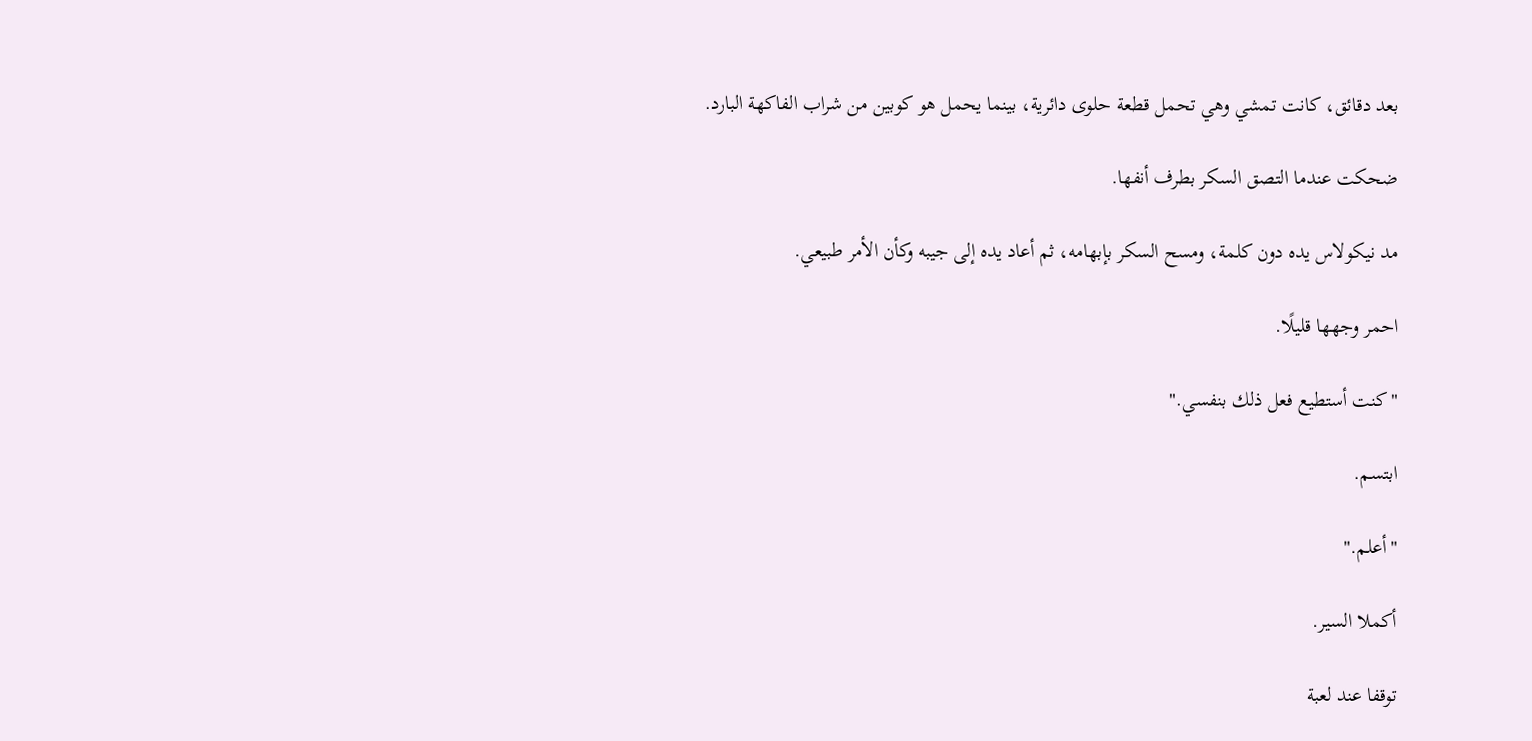بعد دقائق، كانت تمشي وهي تحمل قطعة حلوى دائرية، بينما يحمل هو كوبين من شراب الفاكهة البارد.

ضحكت عندما التصق السكر بطرف أنفها.

مد نيكولاس يده دون كلمة، ومسح السكر بإبهامه، ثم أعاد يده إلى جيبه وكأن الأمر طبيعي.

احمر وجهها قليلًا.

"كنت أستطيع فعل ذلك بنفسي."

ابتسم.

"أعلم."

أكملا السير.

توقفا عند لعبة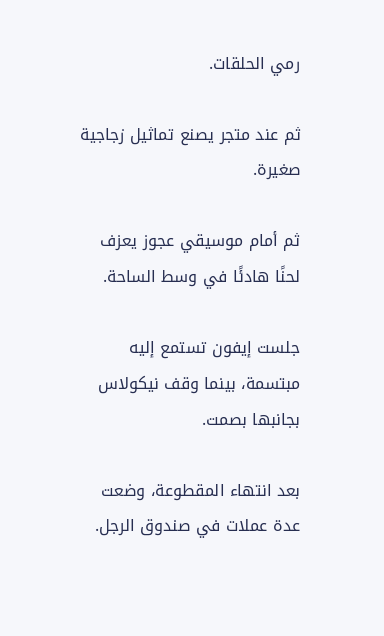رمي الحلقات.

ثم عند متجر يصنع تماثيل زجاجية صغيرة.

ثم أمام موسيقي عجوز يعزف لحنًا هادئًا في وسط الساحة.

جلست إيفون تستمع إليه مبتسمة، بينما وقف نيكولاس بجانبها بصمت.

بعد انتهاء المقطوعة، وضعت عدة عملات في صندوق الرجل.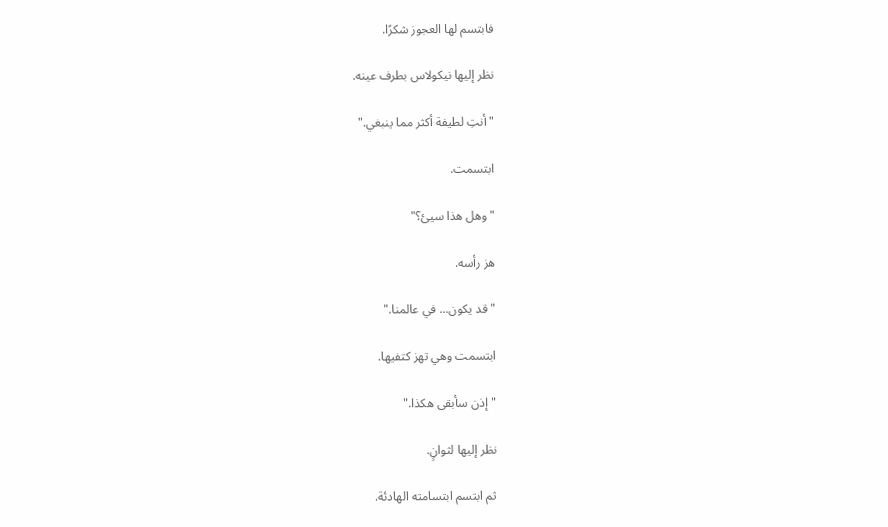فابتسم لها العجوز شكرًا.

نظر إليها نيكولاس بطرف عينه.

"أنتِ لطيفة أكثر مما ينبغي."

ابتسمت.

"وهل هذا سيئ؟"

هز رأسه.

"قد يكون... في عالمنا."

ابتسمت وهي تهز كتفيها.

"إذن سأبقى هكذا."

نظر إليها لثوانٍ.

ثم ابتسم ابتسامته الهادئة.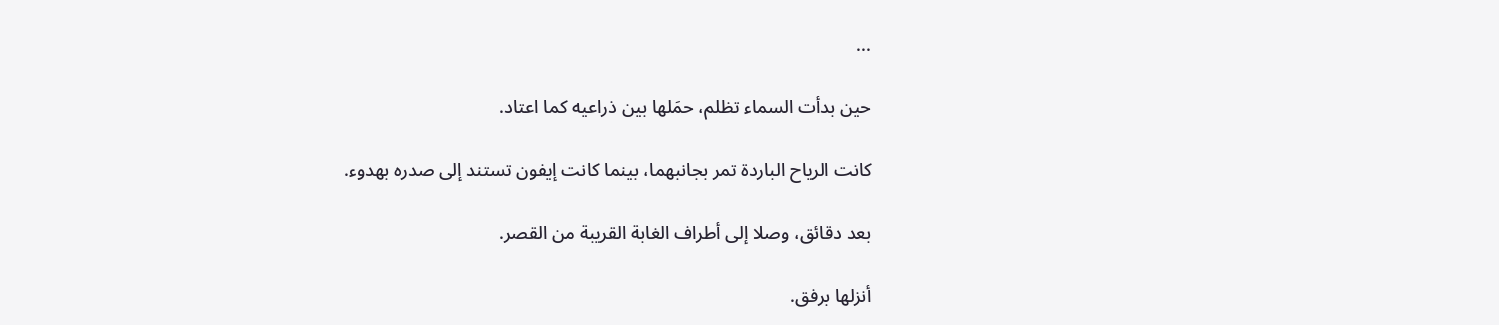...

حين بدأت السماء تظلم، حمَلها بين ذراعيه كما اعتاد.

كانت الرياح الباردة تمر بجانبهما، بينما كانت إيفون تستند إلى صدره بهدوء.

بعد دقائق، وصلا إلى أطراف الغابة القريبة من القصر.

أنزلها برفق.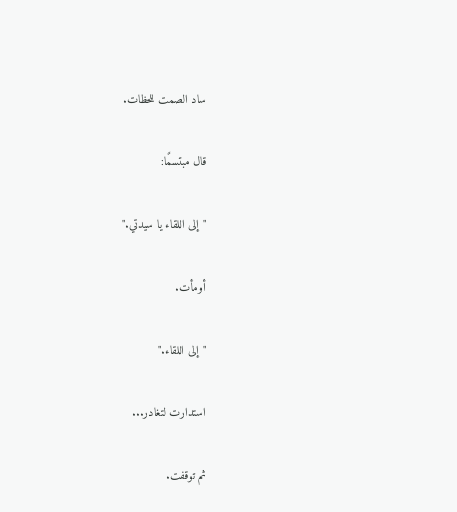ساد الصمت للحظات.

قال مبتسمًا:

"إلى اللقاء يا سيدتي."

أومأت.

"إلى اللقاء."

استدارت لتغادر...

ثم توقفت.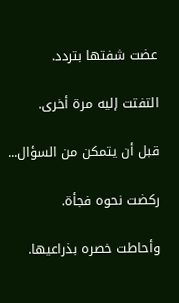عضت شفتها بتردد.

التفتت إليه مرة أخرى.

قبل أن يتمكن من السؤال...

ركضت نحوه فجأة.

وأحاطت خصره بذراعيها.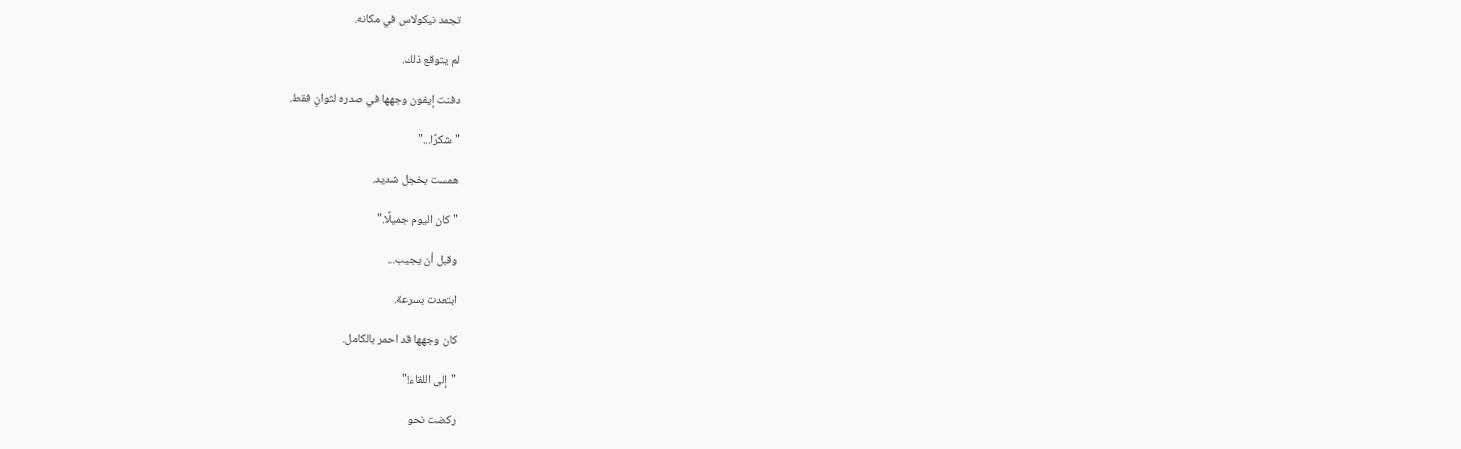تجمد نيكولاس في مكانه.

لم يتوقع ذلك.

دفنت إيفون وجهها في صدره لثوانٍ فقط.

"شكرًا..."

همست بخجل شديد.

"كان اليوم جميلًا."

وقبل أن يجيب...

ابتعدت بسرعة.

كان وجهها قد احمر بالكامل.

"إلى اللقاء!"

ركضت نحو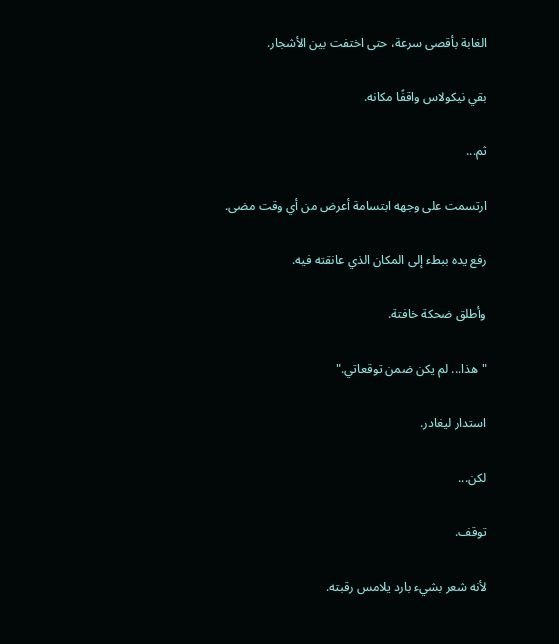الغابة بأقصى سرعة، حتى اختفت بين الأشجار.

بقي نيكولاس واقفًا مكانه.

ثم...

ارتسمت على وجهه ابتسامة أعرض من أي وقت مضى.

رفع يده ببطء إلى المكان الذي عانقته فيه.

وأطلق ضحكة خافتة.

"هذا... لم يكن ضمن توقعاتي."

استدار ليغادر.

لكن...

توقف.

لأنه شعر بشيء بارد يلامس رقبته.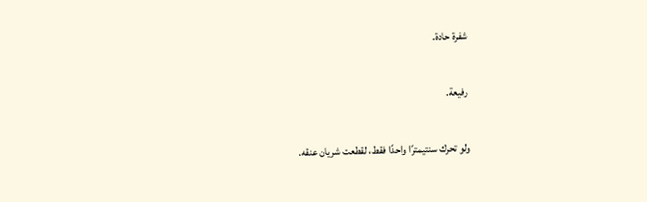شفرة حادة.

رفيعة.

ولو تحرك سنتيمترًا واحدًا فقط، لقطعت شريان عنقه.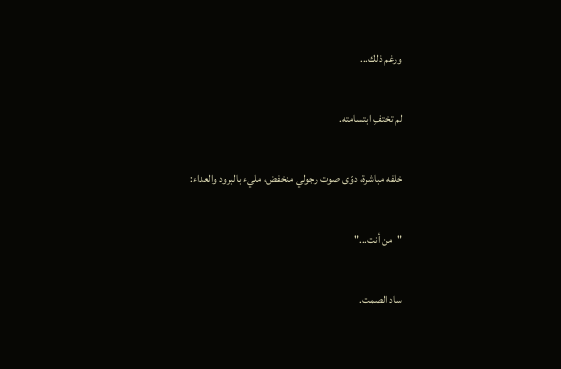ورغم ذلك...

لم تختفِ ابتسامته.

خلفه مباشرة، دوّى صوت رجولي منخفض، مليء بالبرود والعداء:

"من أنت..."

ساد الصمت.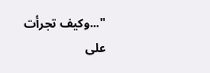"...وكيف تجرأت على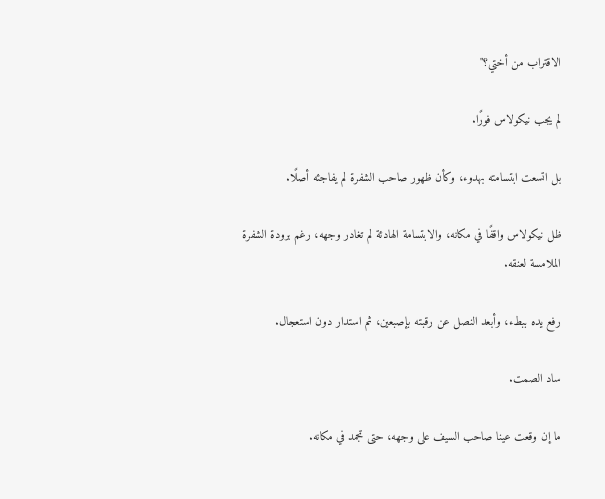الاقتراب من أختي؟"

لم يجب نيكولاس فورًا.

بل اتسعت ابتسامته بهدوء، وكأن ظهور صاحب الشفرة لم يفاجئه أصلًا.

ظل نيكولاس واقفًا في مكانه، والابتسامة الهادئة لم تغادر وجهه، رغم برودة الشفرة الملامسة لعنقه.

رفع يده ببطء، وأبعد النصل عن رقبته بإصبعين، ثم استدار دون استعجال.

ساد الصمت.

ما إن وقعت عينا صاحب السيف على وجهه، حتى تجمد في مكانه.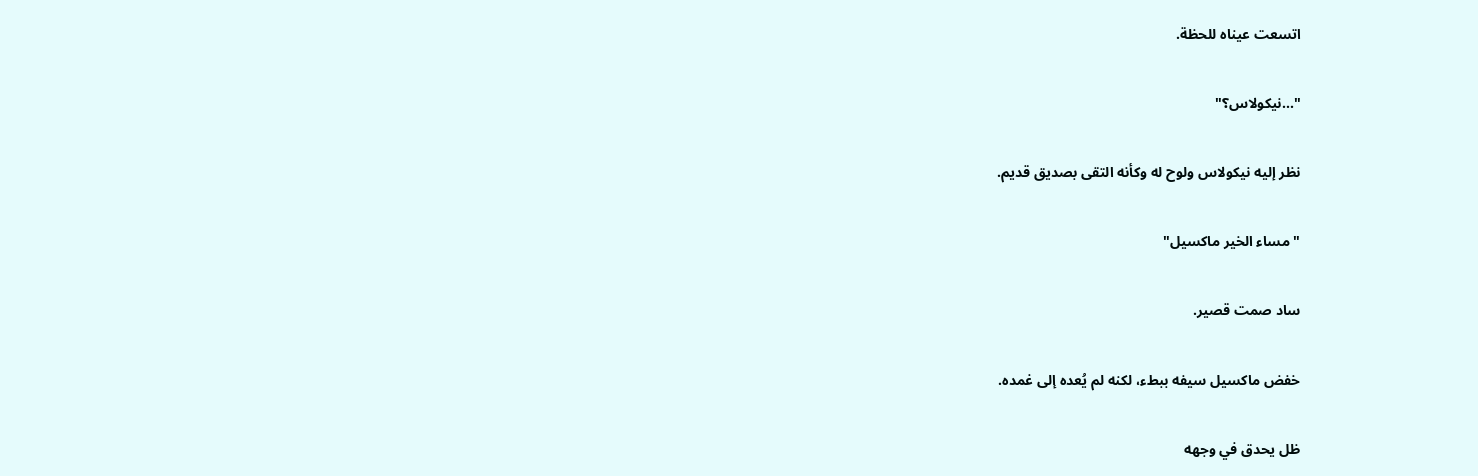اتسعت عيناه للحظة.

"...نيكولاس؟"

نظر إليه نيكولاس ولوح له وكأنه التقى بصديق قديم.

"مساء الخير ماكسيل"

ساد صمت قصير.

خفض ماكسيل سيفه ببطء، لكنه لم يُعده إلى غمده.

ظل يحدق في وجهه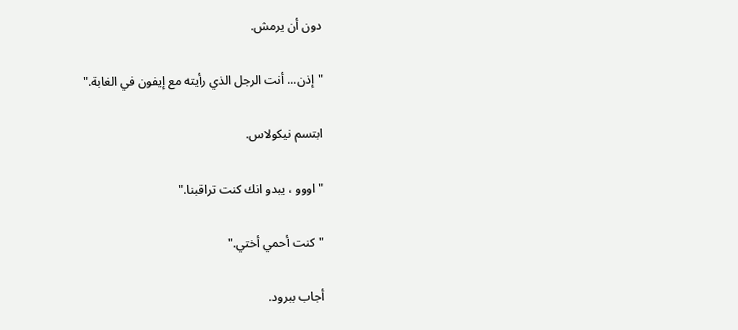دون أن يرمش.

"إذن... أنت الرجل الذي رأيته مع إيفون في الغابة."

ابتسم نيكولاس.

" اووو ، يبدو انك كنت تراقبنا."

"كنت أحمي أختي."

أجاب ببرود.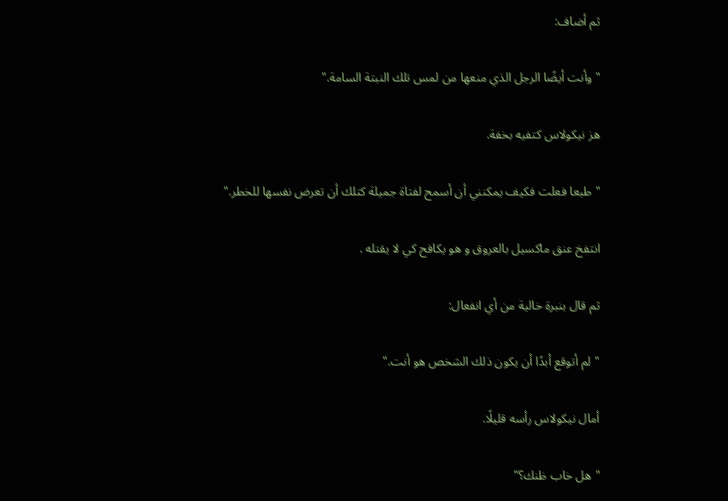ثم أضاف:

"وأنت أيضًا الرجل الذي منعها من لمس تلك النبتة السامة."

هز نيكولاس كتفيه بخفة.

"طبعا فعلت فكيف يمكنني أن أسمح لفتاة جميلة كتلك أن تعرض نفسها للخطر."

انتفخ عنق ماكسيل بالعروق و هو يكافح كي لا يقتله .

ثم قال بنبرة خالية من أي انفعال:

"لم أتوقع أبدًا أن يكون ذلك الشخص هو أنت."

أمال نيكولاس رأسه قليلًا.

"هل خاب ظنك؟"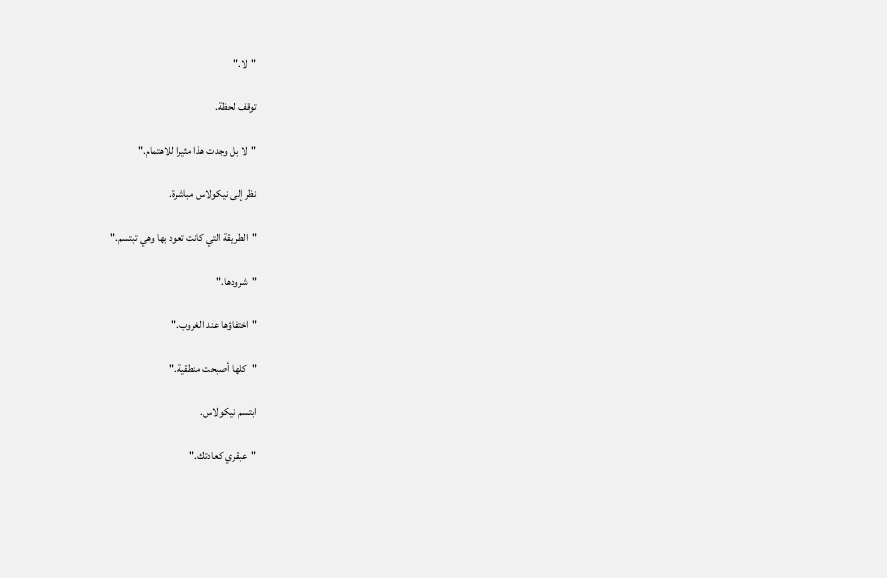"لا."

توقف لحظة.

"لا بل وجدت هذا مثيرا للاهتمام."

نظر إلى نيكولاس مباشرة.

"الطريقة التي كانت تعود بها وهي تبتسم."

"شرودها."

"اختفاؤها عند الغروب."

"كلها أصبحت منطقية."

ابتسم نيكولاس.

"عبقري كعادتك."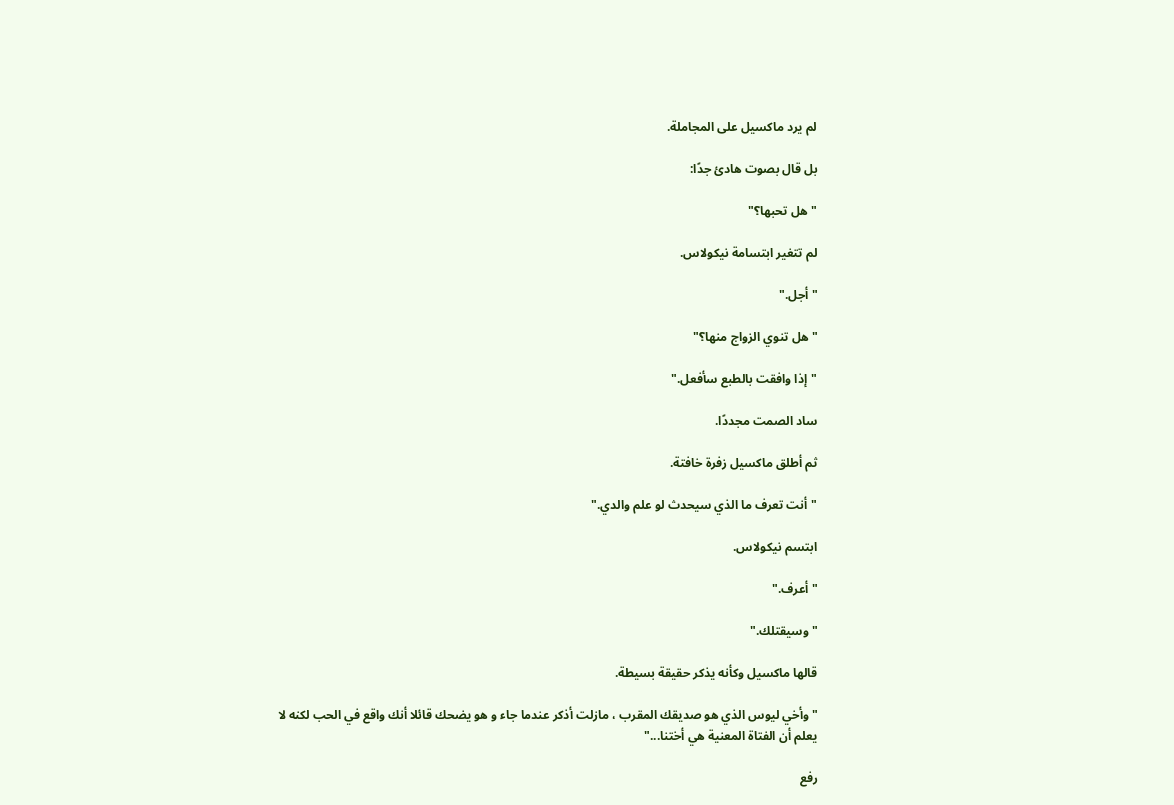لم يرد ماكسيل على المجاملة.

بل قال بصوت هادئ جدًا:

"هل تحبها؟"

لم تتغير ابتسامة نيكولاس.

"أجل."

"هل تنوي الزواج منها؟"

"إذا وافقت بالطبع سأفعل."

ساد الصمت مجددًا.

ثم أطلق ماكسيل زفرة خافتة.

"أنت تعرف ما الذي سيحدث لو علم والدي."

ابتسم نيكولاس.

"أعرف."

"وسيقتلك."

قالها ماكسيل وكأنه يذكر حقيقة بسيطة.

"وأخي ليوس الذي هو صديقك المقرب ، مازلت أذكر عندما جاء و هو يضحك قائلا أنك واقع في الحب لكنه لا يعلم أن الفتاة المعنية هي أختنا..."

رفع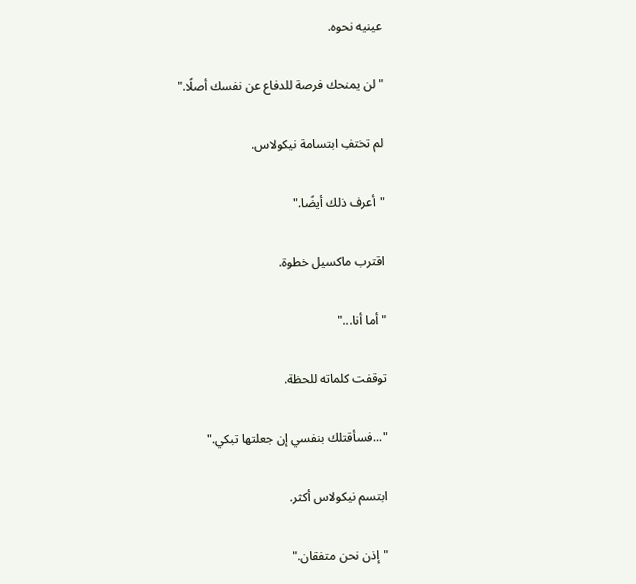عينيه نحوه.

"لن يمنحك فرصة للدفاع عن نفسك أصلًا."

لم تختفِ ابتسامة نيكولاس.

"أعرف ذلك أيضًا."

اقترب ماكسيل خطوة.

"أما أنا..."

توقفت كلماته للحظة.

"...فسأقتلك بنفسي إن جعلتها تبكي."

ابتسم نيكولاس أكثر.

"إذن نحن متفقان."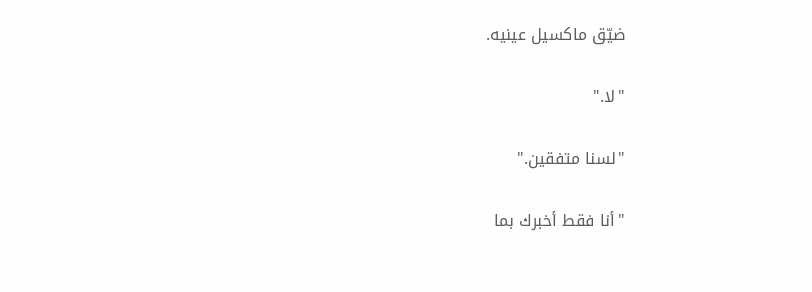ضيّق ماكسيل عينيه.

"لا."

"لسنا متفقين."

"أنا فقط أخبرك بما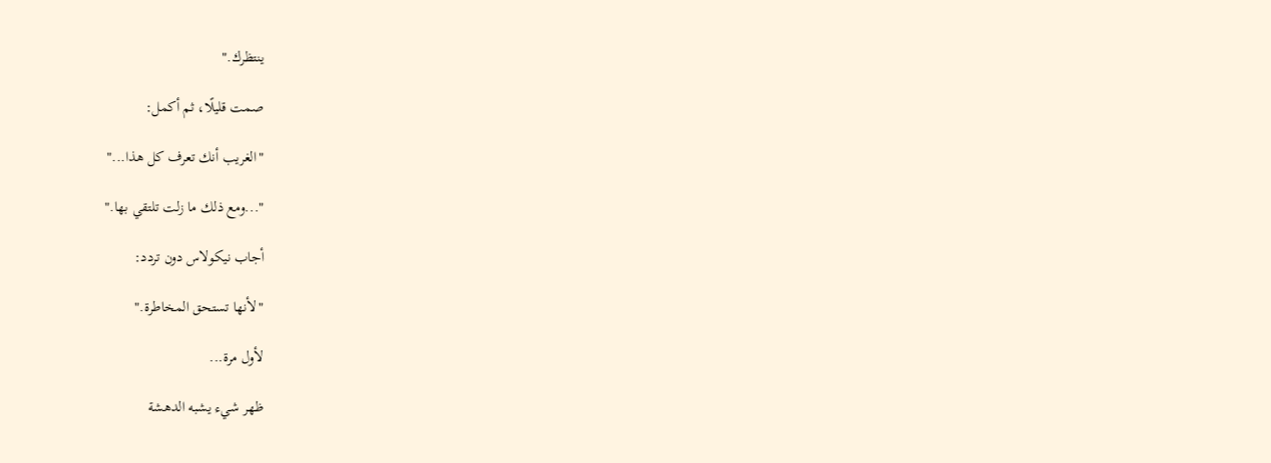ينتظرك."

صمت قليلًا، ثم أكمل:

"الغريب أنك تعرف كل هذا..."

"...ومع ذلك ما زلت تلتقي بها."

أجاب نيكولاس دون تردد:

"لأنها تستحق المخاطرة."

لأول مرة...

ظهر شيء يشبه الدهشة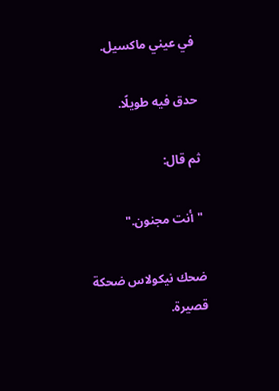في عيني ماكسيل.

حدق فيه طويلًا.

ثم قال:

"أنت مجنون."

ضحك نيكولاس ضحكة قصيرة.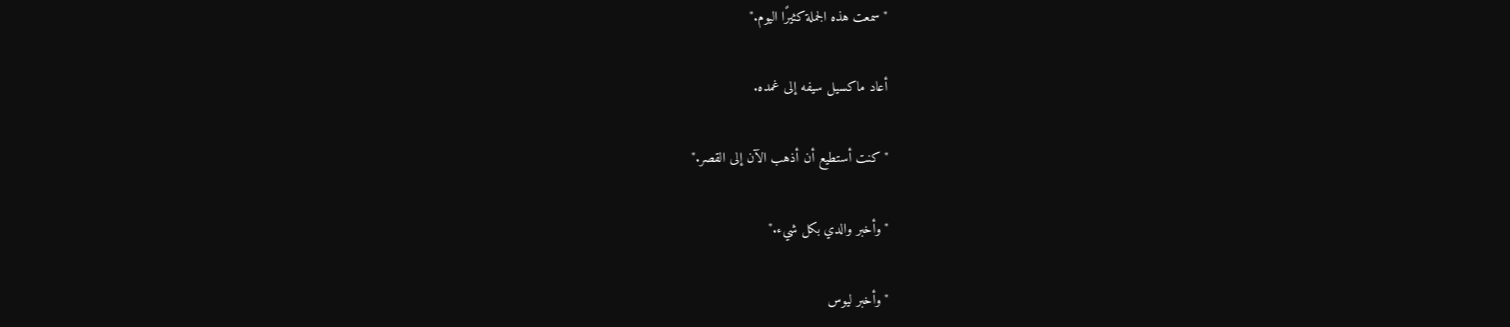"سمعت هذه الجملة كثيرًا اليوم."

أعاد ماكسيل سيفه إلى غمده.

"كنت أستطيع أن أذهب الآن إلى القصر."

"وأخبر والدي بكل شيء."

"وأخبر ليوس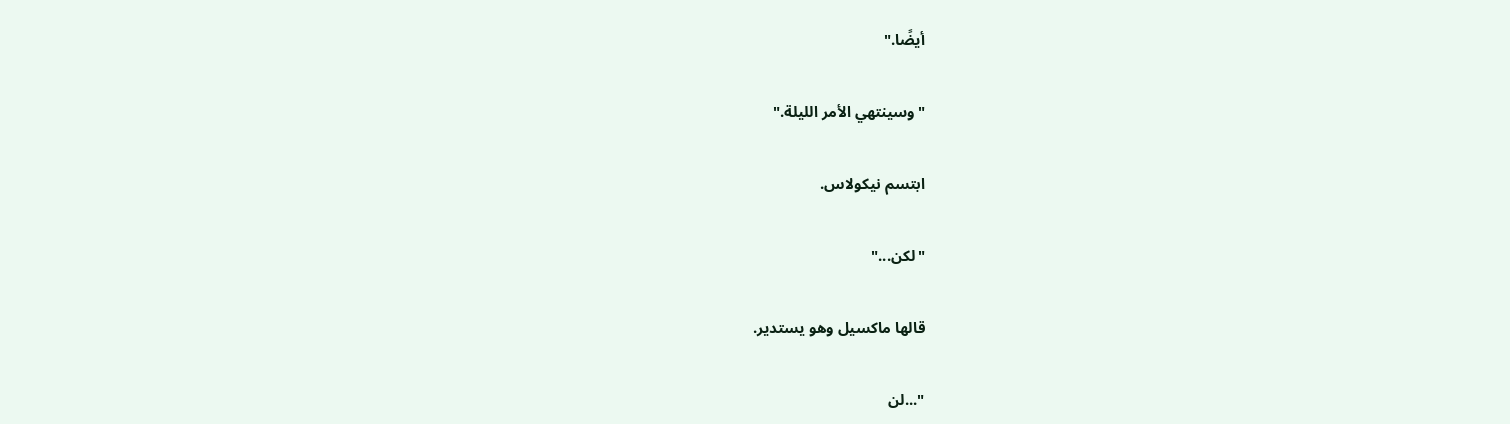أيضًا."

"وسينتهي الأمر الليلة."

ابتسم نيكولاس.

"لكن..."

قالها ماكسيل وهو يستدير.

"...لن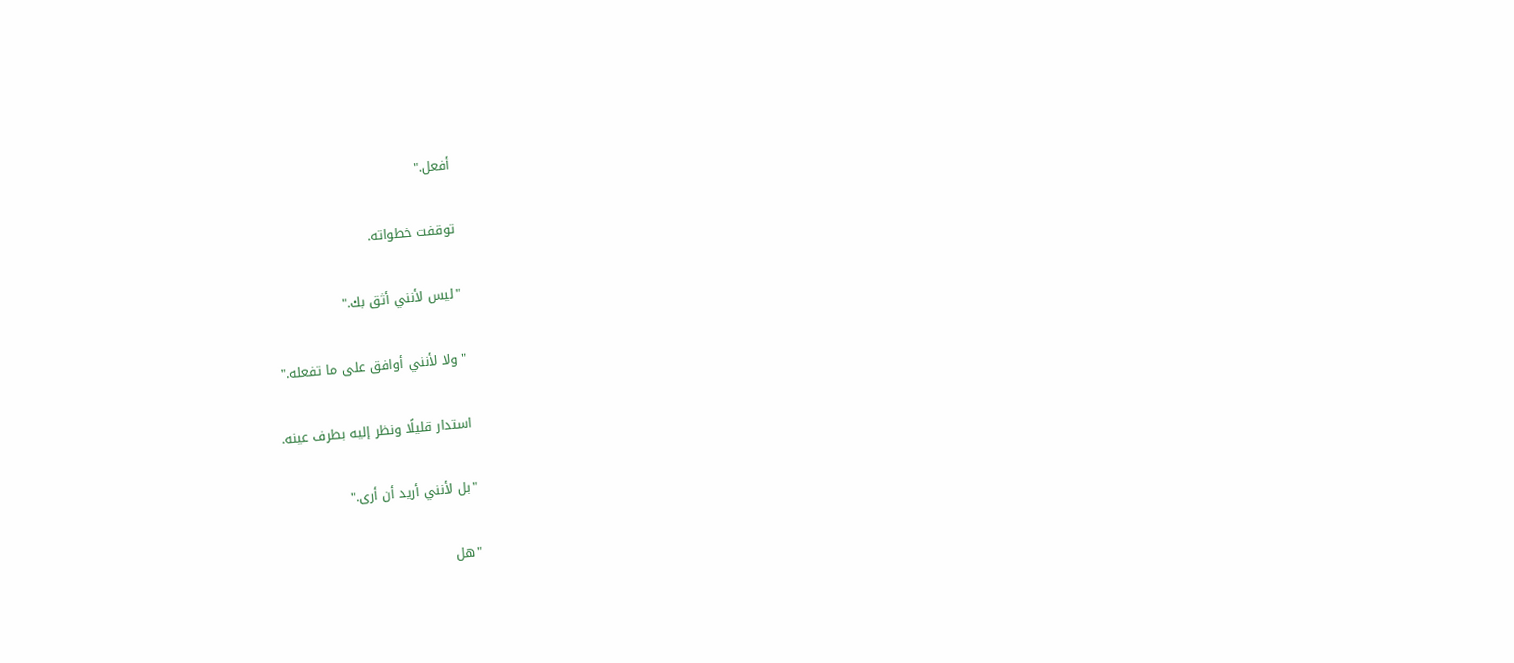أفعل."

توقفت خطواته.

"ليس لأنني أثق بك."

"ولا لأنني أوافق على ما تفعله."

استدار قليلًا ونظر إليه بطرف عينه.

"بل لأنني أريد أن أرى."

"هل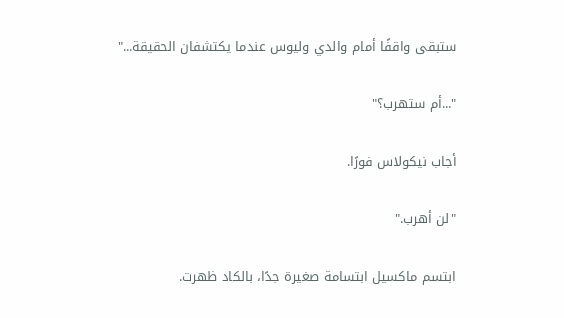ستبقى واقفًا أمام والدي وليوس عندما يكتشفان الحقيقة..."

"...أم ستهرب؟"

أجاب نيكولاس فورًا.

"لن أهرب."

ابتسم ماكسيل ابتسامة صغيرة جدًا، بالكاد ظهرت.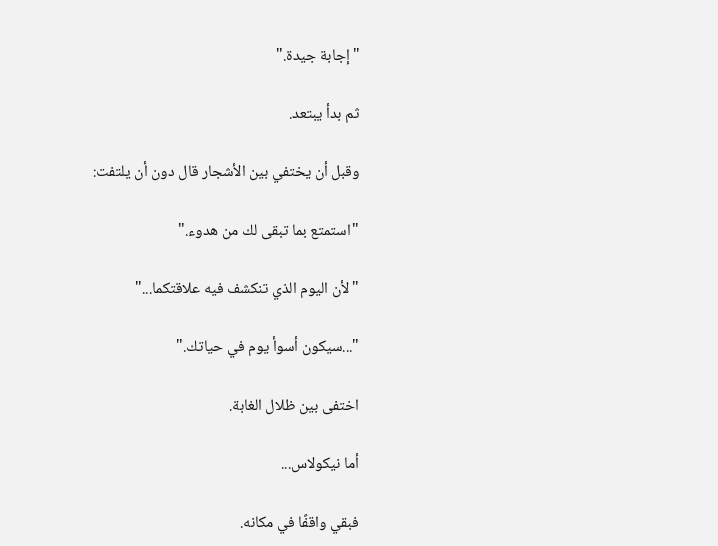"إجابة جيدة."

ثم بدأ يبتعد.

وقبل أن يختفي بين الأشجار قال دون أن يلتفت:

"استمتع بما تبقى لك من هدوء."

"لأن اليوم الذي تنكشف فيه علاقتكما..."

"...سيكون أسوأ يوم في حياتك."

اختفى بين ظلال الغابة.

أما نيكولاس...

فبقي واقفًا في مكانه.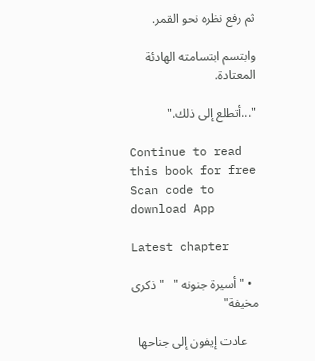ثم رفع نظره نحو القمر.

وابتسم ابتسامته الهادئة المعتادة.

"...أتطلع إلى ذلك."

Continue to read this book for free
Scan code to download App

Latest chapter

  • " أسيرة جنونه "   " ذكرى مخيفة"

    عادت إيفون إلى جناحها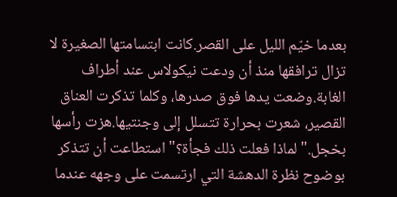بعدما خيّم الليل على القصر.كانت ابتسامتها الصغيرة لا تزال ترافقها منذ أن ودعت نيكولاس عند أطراف الغابة.وضعت يدها فوق صدرها، وكلما تذكرت العناق القصير، شعرت بحرارة تتسلل إلى وجنتيها.هزت رأسها بخجل."لماذا فعلت ذلك فجأة؟"استطاعت أن تتذكر بوضوح نظرة الدهشة التي ارتسمت على وجهه عندما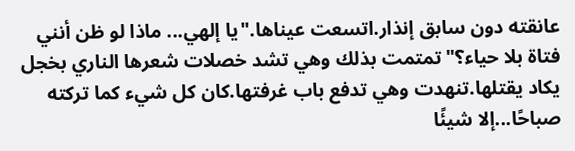عانقته دون سابق إنذار.اتسعت عيناها."يا إلهي... ماذا لو ظن أنني فتاة بلا حياء؟"تمتمت بذلك وهي تشد خصلات شعرها الناري بخجل يكاد يقتلها.تنهدت وهي تدفع باب غرفتها.كان كل شيء كما تركته صباحًا...إلا شيئًا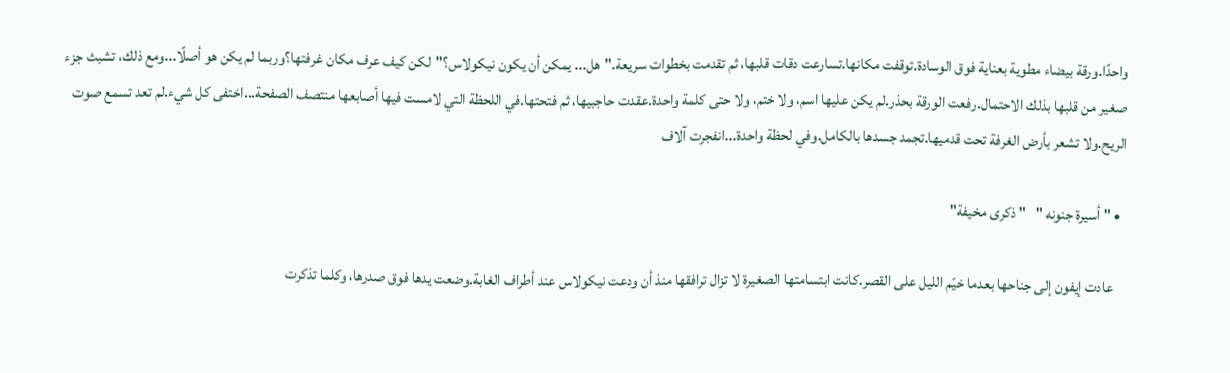واحدًا.ورقة بيضاء مطوية بعناية فوق الوسادة.توقفت مكانها.تسارعت دقات قلبها، ثم تقدمت بخطوات سريعة."هل... يمكن أن يكون نيكولاس؟"لكن كيف عرف مكان غرفتها؟وربما لم يكن هو أصلًا...ومع ذلك، تشبث جزء صغير من قلبها بذلك الاحتمال.رفعت الورقة بحذر.لم يكن عليها اسم، ولا ختم، ولا حتى كلمة واحدة.عقدت حاجبيها، ثم فتحتها.في اللحظة التي لامست فيها أصابعها منتصف الصفحة...اختفى كل شيء.لم تعد تسمع صوت الريح.ولا تشعر بأرض الغرفة تحت قدميها.تجمد جسدها بالكامل.وفي لحظة واحدة...انفجرت آلاف

  • " أسيرة جنونه "   " ذكرى مخيفة"

    عادت إيفون إلى جناحها بعدما خيّم الليل على القصر.كانت ابتسامتها الصغيرة لا تزال ترافقها منذ أن ودعت نيكولاس عند أطراف الغابة.وضعت يدها فوق صدرها، وكلما تذكرت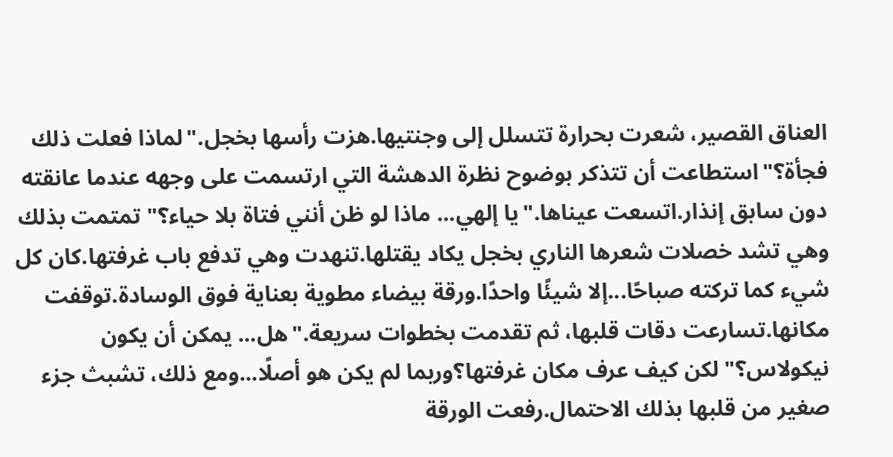العناق القصير، شعرت بحرارة تتسلل إلى وجنتيها.هزت رأسها بخجل."لماذا فعلت ذلك فجأة؟"استطاعت أن تتذكر بوضوح نظرة الدهشة التي ارتسمت على وجهه عندما عانقته دون سابق إنذار.اتسعت عيناها."يا إلهي... ماذا لو ظن أنني فتاة بلا حياء؟"تمتمت بذلك وهي تشد خصلات شعرها الناري بخجل يكاد يقتلها.تنهدت وهي تدفع باب غرفتها.كان كل شيء كما تركته صباحًا...إلا شيئًا واحدًا.ورقة بيضاء مطوية بعناية فوق الوسادة.توقفت مكانها.تسارعت دقات قلبها، ثم تقدمت بخطوات سريعة."هل... يمكن أن يكون نيكولاس؟"لكن كيف عرف مكان غرفتها؟وربما لم يكن هو أصلًا...ومع ذلك، تشبث جزء صغير من قلبها بذلك الاحتمال.رفعت الورقة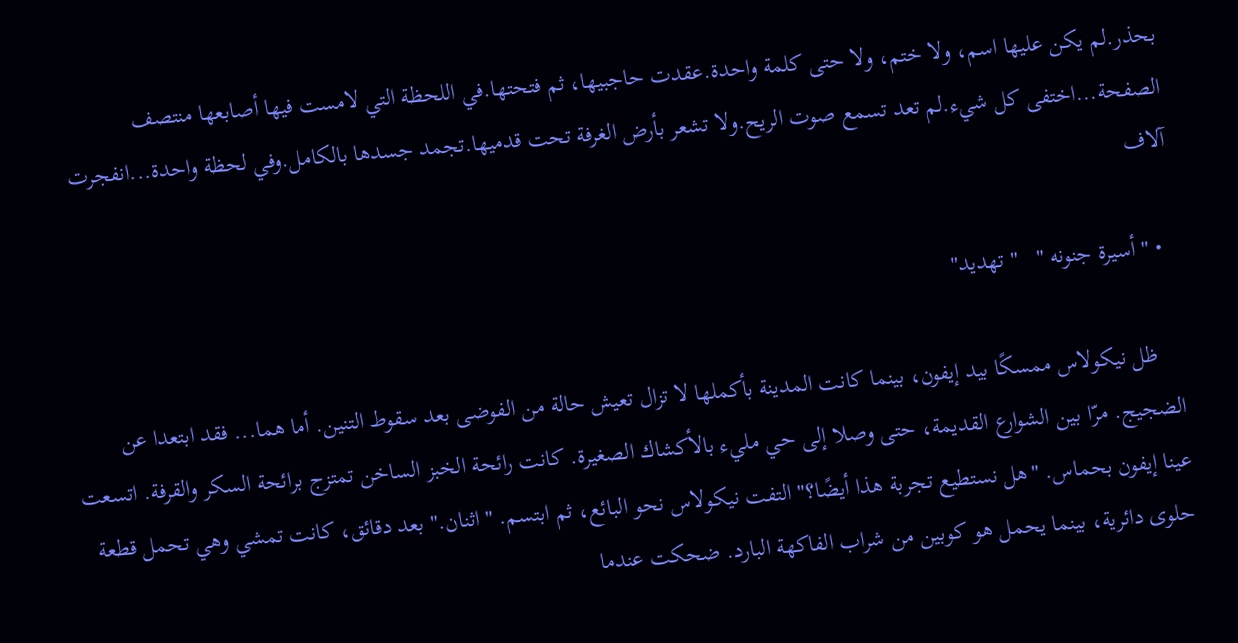بحذر.لم يكن عليها اسم، ولا ختم، ولا حتى كلمة واحدة.عقدت حاجبيها، ثم فتحتها.في اللحظة التي لامست فيها أصابعها منتصف الصفحة...اختفى كل شيء.لم تعد تسمع صوت الريح.ولا تشعر بأرض الغرفة تحت قدميها.تجمد جسدها بالكامل.وفي لحظة واحدة...انفجرت آلاف

  • " أسيرة جنونه "   " تهديد"

    ظل نيكولاس ممسكًا بيد إيفون، بينما كانت المدينة بأكملها لا تزال تعيش حالة من الفوضى بعد سقوط التنين. أما هما... فقد ابتعدا عن الضجيج. مرّا بين الشوارع القديمة، حتى وصلا إلى حي مليء بالأكشاك الصغيرة. كانت رائحة الخبز الساخن تمتزج برائحة السكر والقرفة. اتسعت عينا إيفون بحماس. "هل نستطيع تجربة هذا أيضًا؟" التفت نيكولاس نحو البائع، ثم ابتسم. "اثنان." بعد دقائق، كانت تمشي وهي تحمل قطعة حلوى دائرية، بينما يحمل هو كوبين من شراب الفاكهة البارد. ضحكت عندما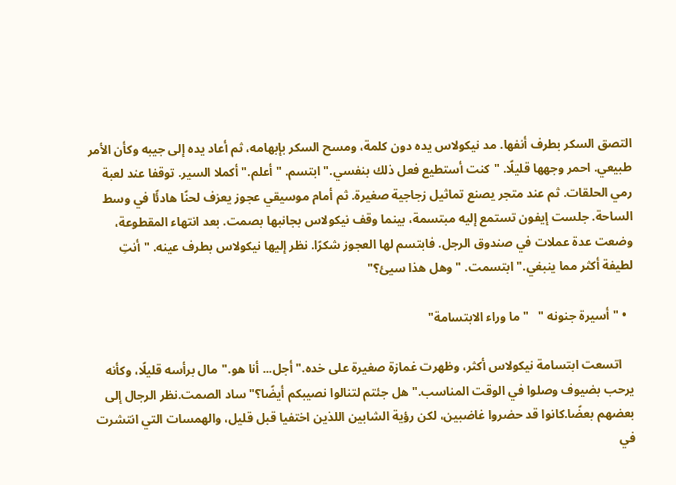التصق السكر بطرف أنفها. مد نيكولاس يده دون كلمة، ومسح السكر بإبهامه، ثم أعاد يده إلى جيبه وكأن الأمر طبيعي. احمر وجهها قليلًا. "كنت أستطيع فعل ذلك بنفسي." ابتسم. "أعلم." أكملا السير. توقفا عند لعبة رمي الحلقات. ثم عند متجر يصنع تماثيل زجاجية صغيرة. ثم أمام موسيقي عجوز يعزف لحنًا هادئًا في وسط الساحة. جلست إيفون تستمع إليه مبتسمة، بينما وقف نيكولاس بجانبها بصمت. بعد انتهاء المقطوعة، وضعت عدة عملات في صندوق الرجل. فابتسم لها العجوز شكرًا. نظر إليها نيكولاس بطرف عينه. "أنتِ لطيفة أكثر مما ينبغي." ابتسمت. "وهل هذا سيئ؟"

  • " أسيرة جنونه "   " ما وراء الابتسامة"

    اتسعت ابتسامة نيكولاس أكثر، وظهرت غمازة صغيرة على خده."أجل... أنا هو."مال برأسه قليلًا، وكأنه يرحب بضيوف وصلوا في الوقت المناسب."هل جئتم لتنالوا نصيبكم أيضًا؟"ساد الصمت.نظر الرجال إلى بعضهم بعضًا.كانوا قد حضروا غاضبين، لكن رؤية الشابين اللذين اختفيا قبل قليل، والهمسات التي انتشرت في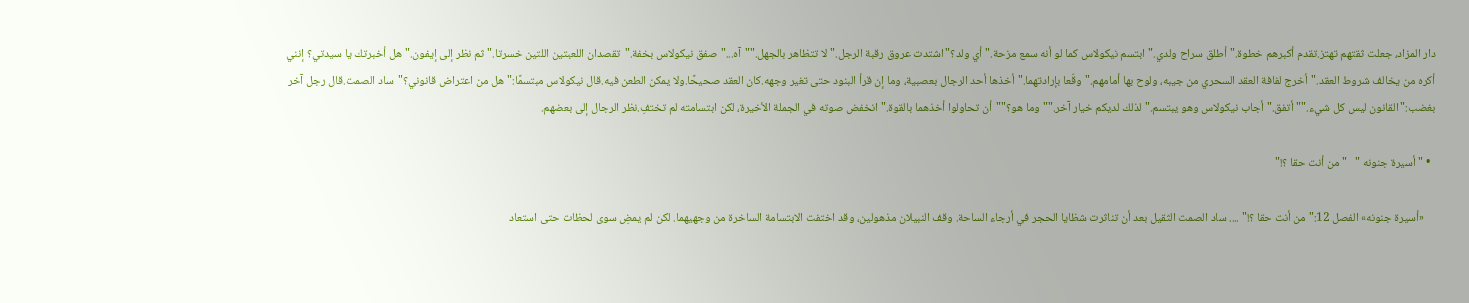دار المزاد، جعلت ثقتهم تهتز.تقدم أكبرهم خطوة."أطلق سراح ولدي."ابتسم نيكولاس كما لو أنه سمع مزحة."أي ولد؟"اشتدت عروق رقبة الرجل."لا تتظاهر بالجهل.""آه..."صفق نيكولاس بخفة."تقصدان اللعبتين اللتين خسرتا."ثم نظر إلى إيفون."هل أخبرتك يا سيدتي؟ إنني أكره من يخالف شروط العقد."أخرج لفافة العقد السحري من جيبه، ولوح بها أمامهم."وقّعا بإرادتهما."أخذها أحد الرجال بعصبية، وما إن قرأ البنود حتى تغير وجهه.كان العقد صحيحًا.ولا يمكن الطعن فيه.قال نيكولاس مبتسمًا:"هل من اعتراض قانوني؟"ساد الصمت.قال رجل آخر بغضب:"القانون ليس كل شيء.""أتفق."أجاب نيكولاس وهو يبتسم."لذلك لديكم خيار آخر.""وما هو؟""أن تحاولوا أخذهما بالقوة."انخفض صوته في الجملة الأخيرة، لكن ابتسامته لم تختفِ.نظر الرجال إلى بعضهم.

  • " أسيرة جنونه "   " من أنت حقا ؟!"

    «أسيرة جنونه» الفصل 12:" من أنت حقا ؟!" .... ساد الصمت الثقيل بعد أن تناثرت شظايا الحجر في أرجاء الساحة. وقف النبيلان مذهولين، وقد اختفت الابتسامة الساخرة من وجهيهما. لكن لم يمضِ سوى لحظات حتى استعاد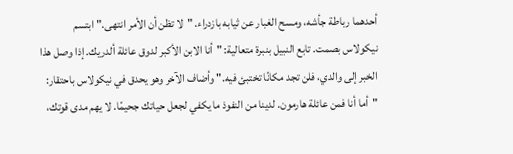أحدهما رباطة جأشه، ومسح الغبار عن ثيابه بازدراء. "لا تظن أن الأمر انتهى." ابتسم نيكولاس بصمت. تابع النبيل بنبرة متعالية: "أنا الابن الأكبر لدوق عائلة ألدريك. إذا وصل هذا الخبر إلى والدي، فلن تجد مكانًا تختبئ فيه." وأضاف الآخر وهو يحدق في نيكولاس باحتقار: "أما أنا فمن عائلة هارمون. لدينا من النفوذ ما يكفي لجعل حياتك جحيمًا. لا يهم مدى قوتك،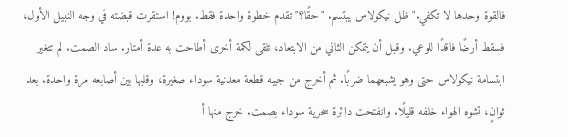فالقوة وحدها لا تكفي." ظل نيكولاس يبتسم. "حقًا؟" تقدم خطوة واحدة فقط. بووم! استقرت قبضته في وجه النبيل الأول، فسقط أرضًا فاقدًا للوعي. وقبل أن يتمكن الثاني من الابتعاد، تلقى لكمة أخرى أطاحت به عدة أمتار. ساد الصمت. لم تتغير ابتسامة نيكولاس حتى وهو يشبعهما ضربًا. ثم أخرج من جيبه قطعة معدنية سوداء صغيرة، وقلبها بين أصابعه مرة واحدة. بعد ثوانٍ، تشوه الهواء خلفه قليلًا. وانفتحت دائرة سحرية سوداء بصمت. خرج منها أ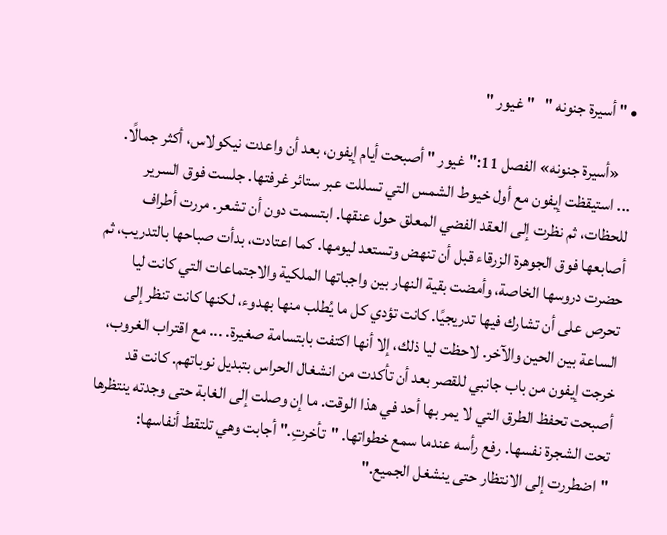• " أسيرة جنونه "   " غيور "

    «أسيرة جنونه» الفصل 11:" غيور " أصبحت أيام إيفون، بعد أن واعدت نيكولاس، أكثر جمالًا. ... استيقظت إيفون مع أول خيوط الشمس التي تسللت عبر ستائر غرفتها. جلست فوق السرير للحظات، ثم نظرت إلى العقد الفضي المعلق حول عنقها. ابتسمت دون أن تشعر. مررت أطراف أصابعها فوق الجوهرة الزرقاء قبل أن تنهض وتستعد ليومها. كما اعتادت، بدأت صباحها بالتدريب، ثم حضرت دروسها الخاصة، وأمضت بقية النهار بين واجباتها الملكية والاجتماعات التي كانت ليا تحرص على أن تشارك فيها تدريجيًا. كانت تؤدي كل ما يُطلب منها بهدوء، لكنها كانت تنظر إلى الساعة بين الحين والآخر. لاحظت ليا ذلك، إلا أنها اكتفت بابتسامة صغيرة. ... مع اقتراب الغروب، خرجت إيفون من باب جانبي للقصر بعد أن تأكدت من انشغال الحراس بتبديل نوباتهم. كانت قد أصبحت تحفظ الطرق التي لا يمر بها أحد في هذا الوقت. ما إن وصلت إلى الغابة حتى وجدته ينتظرها تحت الشجرة نفسها. رفع رأسه عندما سمع خطواتها. "تأخرتِ." أجابت وهي تلتقط أنفاسها: "اضطررت إلى الانتظار حتى ينشغل الجميع."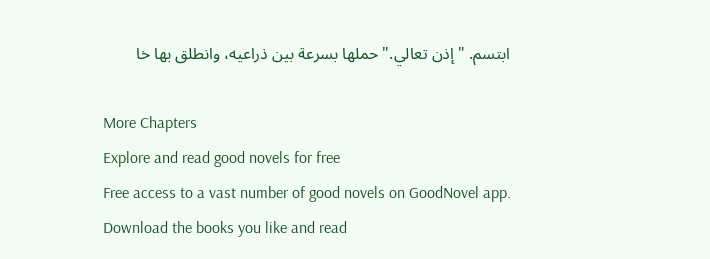ابتسم. "إذن تعالي." حملها بسرعة بين ذراعيه، وانطلق بها خا

More Chapters
Explore and read good novels for free
Free access to a vast number of good novels on GoodNovel app. Download the books you like and read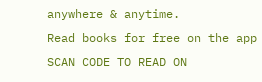anywhere & anytime.
Read books for free on the app
SCAN CODE TO READ ON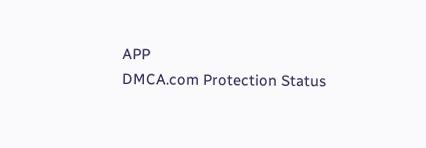APP
DMCA.com Protection Status